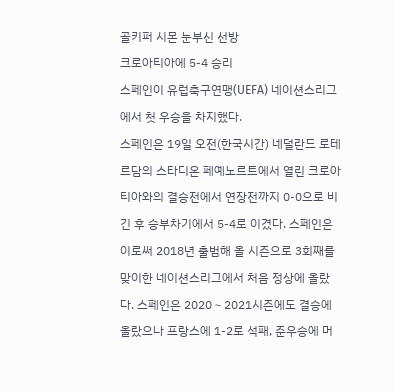골키퍼 시몬 눈부신 선방
크로아티아에 5-4 승리
스페인이 유럽축구연맹(UEFA) 네이션스리그에서 첫 우승을 차지했다.
스페인은 19일 오전(한국시간) 네덜란드 로테르담의 스타디온 페예노르트에서 열린 크로아티아와의 결승전에서 연장전까지 0-0으로 비긴 후 승부차기에서 5-4로 이겼다. 스페인은 이로써 2018년 출범해 올 시즌으로 3회째를 맞이한 네이션스리그에서 처음 정상에 올랐다. 스페인은 2020∼2021시즌에도 결승에 올랐으나 프랑스에 1-2로 석패, 준우승에 머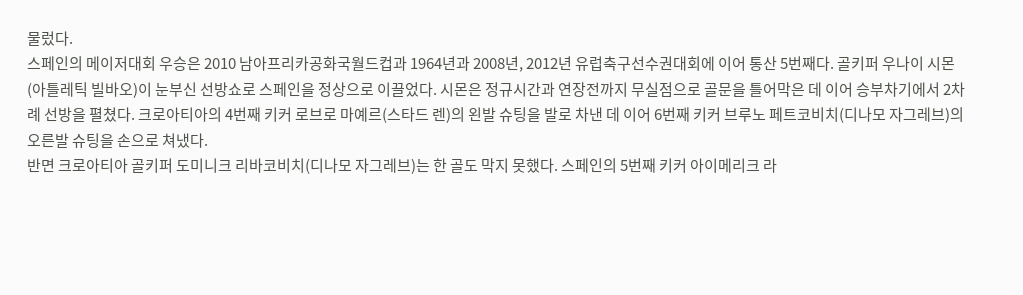물렀다.
스페인의 메이저대회 우승은 2010 남아프리카공화국월드컵과 1964년과 2008년, 2012년 유럽축구선수권대회에 이어 통산 5번째다. 골키퍼 우나이 시몬(아틀레틱 빌바오)이 눈부신 선방쇼로 스페인을 정상으로 이끌었다. 시몬은 정규시간과 연장전까지 무실점으로 골문을 틀어막은 데 이어 승부차기에서 2차례 선방을 펼쳤다. 크로아티아의 4번째 키커 로브로 마예르(스타드 렌)의 왼발 슈팅을 발로 차낸 데 이어 6번째 키커 브루노 페트코비치(디나모 자그레브)의 오른발 슈팅을 손으로 쳐냈다.
반면 크로아티아 골키퍼 도미니크 리바코비치(디나모 자그레브)는 한 골도 막지 못했다. 스페인의 5번째 키커 아이메리크 라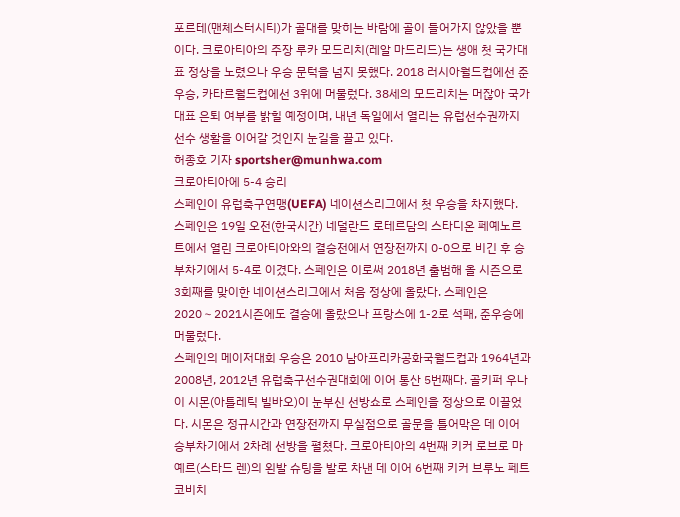포르테(맨체스터시티)가 골대를 맞히는 바람에 골이 들어가지 않았을 뿐이다. 크로아티아의 주장 루카 모드리치(레알 마드리드)는 생애 첫 국가대표 정상을 노렸으나 우승 문턱을 넘지 못했다. 2018 러시아월드컵에선 준우승, 카타르월드컵에선 3위에 머물렀다. 38세의 모드리치는 머잖아 국가대표 은퇴 여부를 밝힐 예정이며, 내년 독일에서 열리는 유럽선수권까지 선수 생활을 이어갈 것인지 눈길을 끌고 있다.
허종호 기자 sportsher@munhwa.com
크로아티아에 5-4 승리
스페인이 유럽축구연맹(UEFA) 네이션스리그에서 첫 우승을 차지했다.
스페인은 19일 오전(한국시간) 네덜란드 로테르담의 스타디온 페예노르트에서 열린 크로아티아와의 결승전에서 연장전까지 0-0으로 비긴 후 승부차기에서 5-4로 이겼다. 스페인은 이로써 2018년 출범해 올 시즌으로 3회째를 맞이한 네이션스리그에서 처음 정상에 올랐다. 스페인은 2020∼2021시즌에도 결승에 올랐으나 프랑스에 1-2로 석패, 준우승에 머물렀다.
스페인의 메이저대회 우승은 2010 남아프리카공화국월드컵과 1964년과 2008년, 2012년 유럽축구선수권대회에 이어 통산 5번째다. 골키퍼 우나이 시몬(아틀레틱 빌바오)이 눈부신 선방쇼로 스페인을 정상으로 이끌었다. 시몬은 정규시간과 연장전까지 무실점으로 골문을 틀어막은 데 이어 승부차기에서 2차례 선방을 펼쳤다. 크로아티아의 4번째 키커 로브로 마예르(스타드 렌)의 왼발 슈팅을 발로 차낸 데 이어 6번째 키커 브루노 페트코비치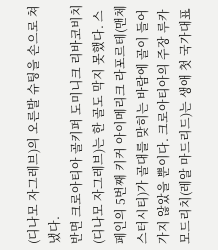(디나모 자그레브)의 오른발 슈팅을 손으로 쳐냈다.
반면 크로아티아 골키퍼 도미니크 리바코비치(디나모 자그레브)는 한 골도 막지 못했다. 스페인의 5번째 키커 아이메리크 라포르테(맨체스터시티)가 골대를 맞히는 바람에 골이 들어가지 않았을 뿐이다. 크로아티아의 주장 루카 모드리치(레알 마드리드)는 생애 첫 국가대표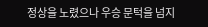정상을 노렸으나 우승 문턱을 넘지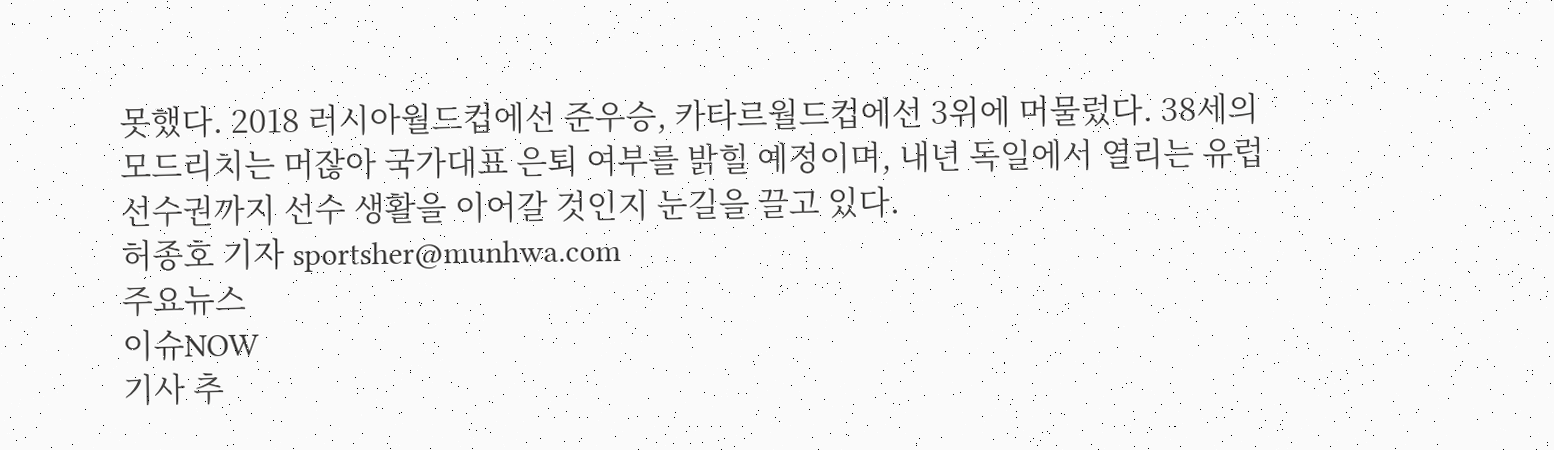못했다. 2018 러시아월드컵에선 준우승, 카타르월드컵에선 3위에 머물렀다. 38세의 모드리치는 머잖아 국가대표 은퇴 여부를 밝힐 예정이며, 내년 독일에서 열리는 유럽선수권까지 선수 생활을 이어갈 것인지 눈길을 끌고 있다.
허종호 기자 sportsher@munhwa.com
주요뉴스
이슈NOW
기사 추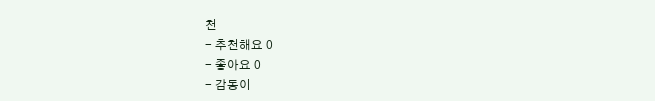천
- 추천해요 0
- 좋아요 0
- 감동이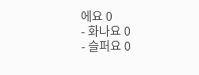에요 0
- 화나요 0
- 슬퍼요 0